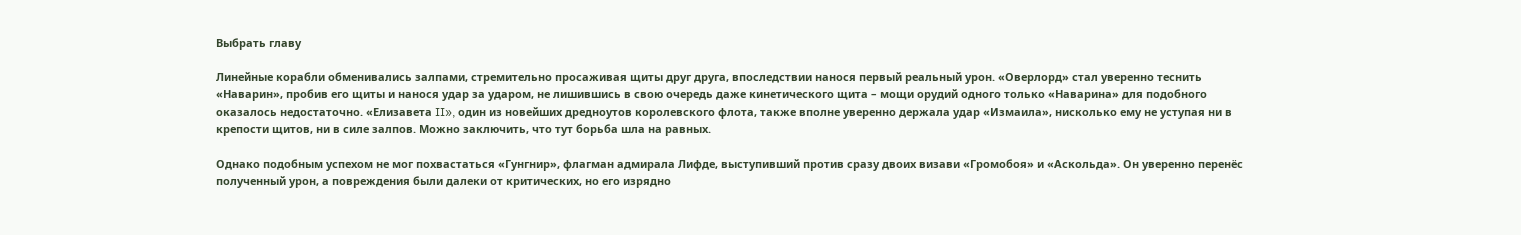Выбрать главу

Линейные корабли обменивались залпами, стремительно просаживая щиты друг друга, впоследствии нанося первый реальный урон. «Оверлорд» стал уверенно теснить «Наварин», пробив его щиты и нанося удар за ударом, не лишившись в свою очередь даже кинетического щита – мощи орудий одного только «Наварина» для подобного оказалось недостаточно. «Елизавета II», один из новейших дредноутов королевского флота, также вполне уверенно держала удар «Измаила», нисколько ему не уступая ни в крепости щитов, ни в силе залпов. Можно заключить, что тут борьба шла на равных.

Однако подобным успехом не мог похвастаться «Гунгнир», флагман адмирала Лифде, выступивший против сразу двоих визави «Громобоя» и «Аскольда». Он уверенно перенёс полученный урон, а повреждения были далеки от критических, но его изрядно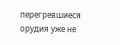перегревшиеся орудия уже не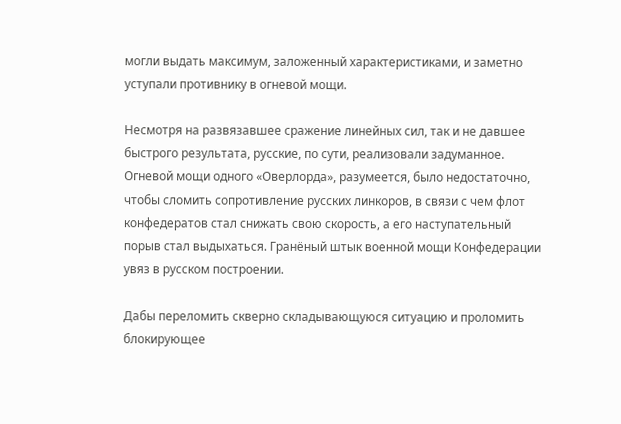могли выдать максимум, заложенный характеристиками, и заметно уступали противнику в огневой мощи.

Несмотря на развязавшее сражение линейных сил, так и не давшее быстрого результата, русские, по сути, реализовали задуманное. Огневой мощи одного «Оверлорда», разумеется, было недостаточно, чтобы сломить сопротивление русских линкоров, в связи с чем флот конфедератов стал снижать свою скорость, а его наступательный порыв стал выдыхаться. Гранёный штык военной мощи Конфедерации увяз в русском построении.

Дабы переломить скверно складывающуюся ситуацию и проломить блокирующее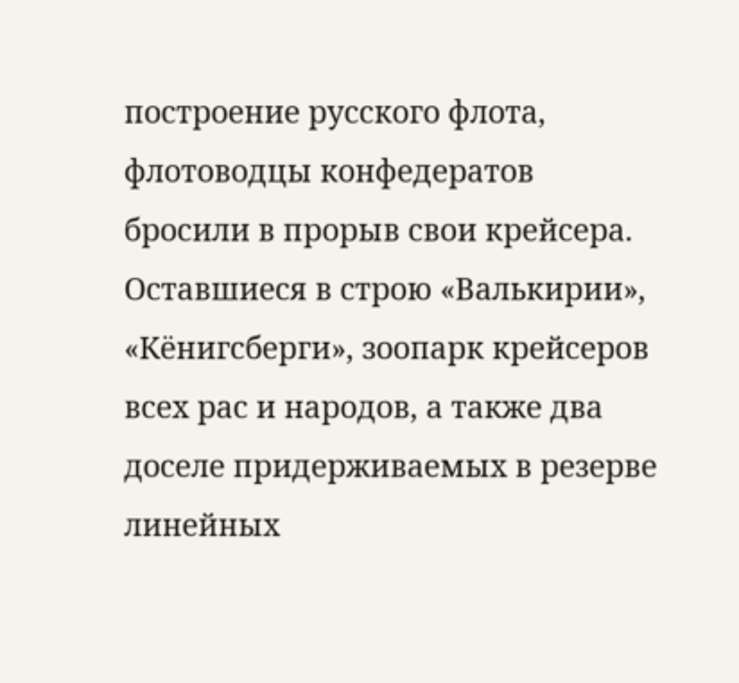построение русского флота, флотоводцы конфедератов бросили в прорыв свои крейсера. Оставшиеся в строю «Валькирии», «Кёнигсберги», зоопарк крейсеров всех рас и народов, а также два доселе придерживаемых в резерве линейных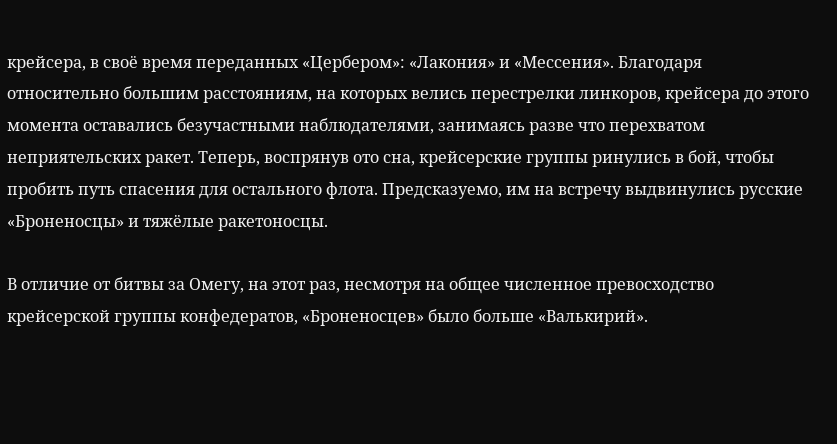крейсера, в своё время переданных «Цербером»: «Лакония» и «Мессения». Благодаря относительно большим расстояниям, на которых велись перестрелки линкоров, крейсера до этого момента оставались безучастными наблюдателями, занимаясь разве что перехватом неприятельских ракет. Теперь, воспрянув ото сна, крейсерские группы ринулись в бой, чтобы пробить путь спасения для остального флота. Предсказуемо, им на встречу выдвинулись русские «Броненосцы» и тяжёлые ракетоносцы.

В отличие от битвы за Омегу, на этот раз, несмотря на общее численное превосходство крейсерской группы конфедератов, «Броненосцев» было больше «Валькирий».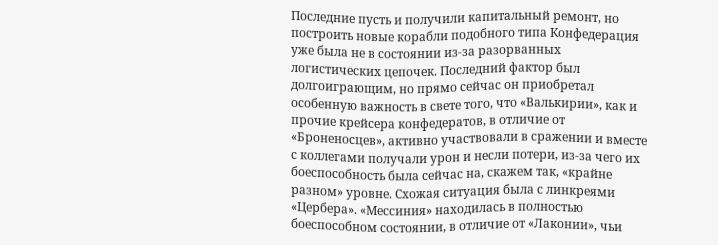Последние пусть и получили капитальный ремонт, но построить новые корабли подобного типа Конфедерация уже была не в состоянии из-за разорванных логистических цепочек. Последний фактор был долгоиграющим, но прямо сейчас он приобретал особенную важность в свете того, что «Валькирии», как и прочие крейсера конфедератов, в отличие от «Броненосцев», активно участвовали в сражении и вместе с коллегами получали урон и несли потери, из-за чего их боеспособность была сейчас на, скажем так, «крайне разном» уровне. Схожая ситуация была с линкреями «Цербера». «Мессиния» находилась в полностью боеспособном состоянии, в отличие от «Лаконии», чьи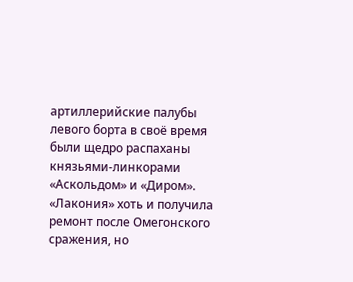артиллерийские палубы левого борта в своё время были щедро распаханы князьями-линкорами «Аскольдом» и «Диром». «Лакония» хоть и получила ремонт после Омегонского сражения, но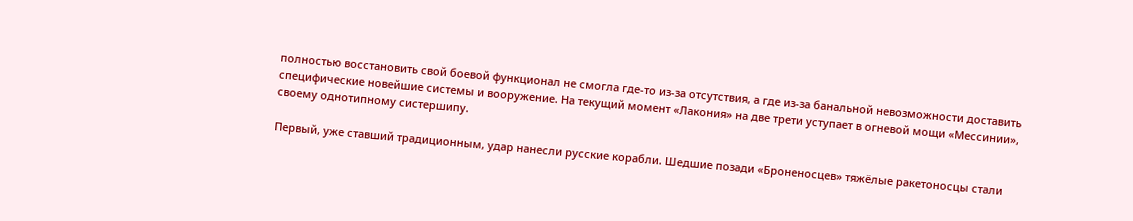полностью восстановить свой боевой функционал не смогла где-то из-за отсутствия, а где из-за банальной невозможности доставить специфические новейшие системы и вооружение. На текущий момент «Лакония» на две трети уступает в огневой мощи «Мессинии», своему однотипному систершипу.

Первый, уже ставший традиционным, удар нанесли русские корабли. Шедшие позади «Броненосцев» тяжёлые ракетоносцы стали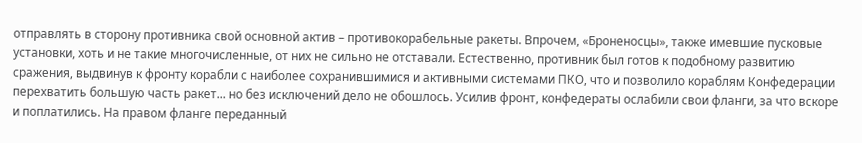отправлять в сторону противника свой основной актив – противокорабельные ракеты. Впрочем, «Броненосцы», также имевшие пусковые установки, хоть и не такие многочисленные, от них не сильно не отставали. Естественно, противник был готов к подобному развитию сражения, выдвинув к фронту корабли с наиболее сохранившимися и активными системами ПКО, что и позволило кораблям Конфедерации перехватить большую часть ракет... но без исключений дело не обошлось. Усилив фронт, конфедераты ослабили свои фланги, за что вскоре и поплатились. На правом фланге переданный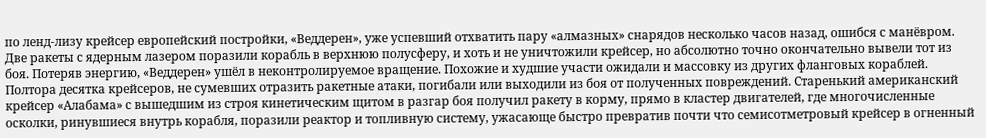по ленд-лизу крейсер европейский постройки, «Веддерен», уже успевший отхватить пару «алмазных» снарядов несколько часов назад, ошибся с манёвром. Две ракеты с ядерным лазером поразили корабль в верхнюю полусферу, и хоть и не уничтожили крейсер, но абсолютно точно окончательно вывели тот из боя. Потеряв энергию, «Веддерен» ушёл в неконтролируемое вращение. Похожие и худшие участи ожидали и массовку из других фланговых кораблей. Полтора десятка крейсеров, не сумевших отразить ракетные атаки, погибали или выходили из боя от полученных повреждений. Старенький американский крейсер «Алабама» с вышедшим из строя кинетическим щитом в разгар боя получил ракету в корму, прямо в кластер двигателей, где многочисленные осколки, ринувшиеся внутрь корабля, поразили реактор и топливную систему, ужасающе быстро превратив почти что семисотметровый крейсер в огненный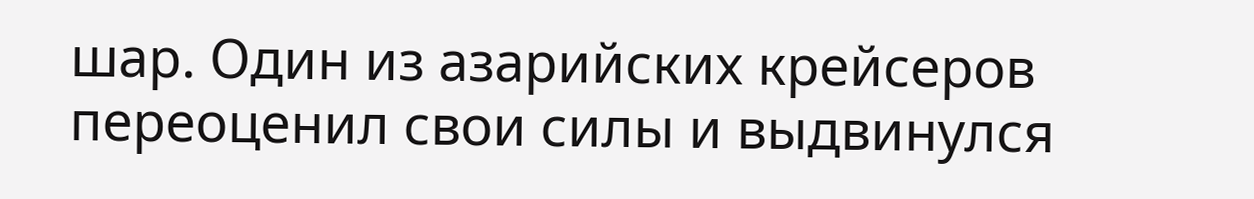шар. Один из азарийских крейсеров переоценил свои силы и выдвинулся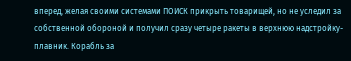вперед, желая своими системами ПОИСК прикрыть товарищей, но не уследил за собственной обороной и получил сразу четыре ракеты в верхнюю надстройку-плавник. Корабль за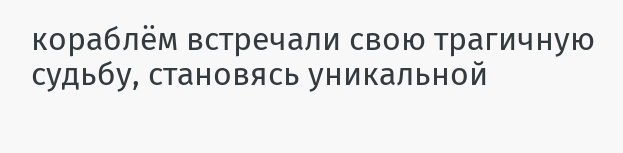кораблём встречали свою трагичную судьбу, становясь уникальной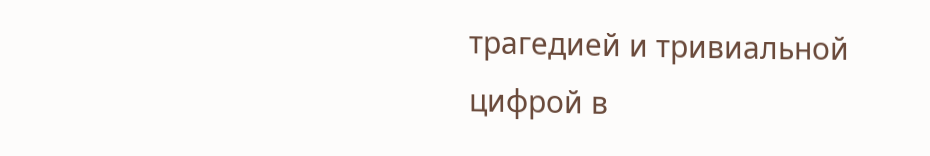трагедией и тривиальной цифрой в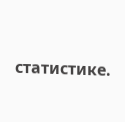статистике.